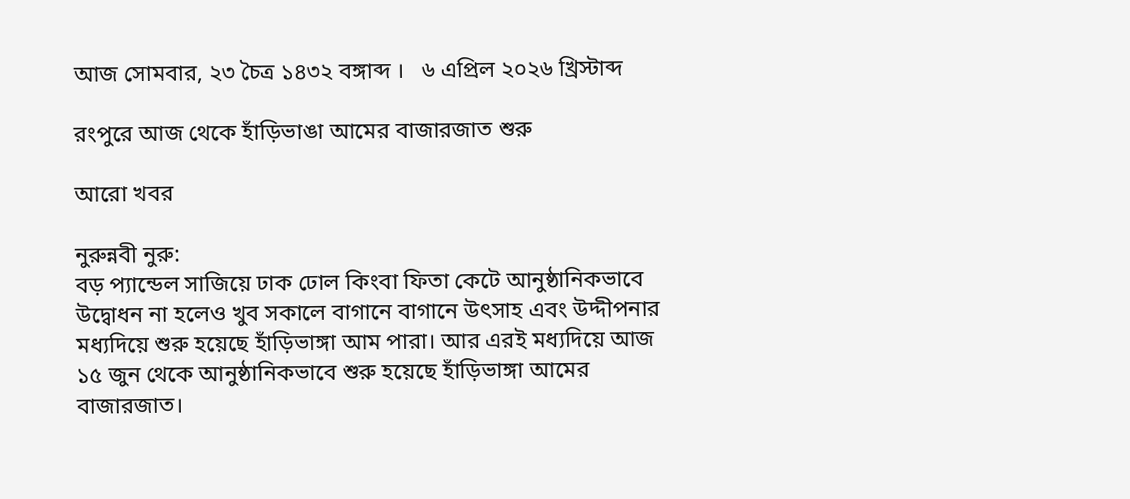আজ সোমবার, ২৩ চৈত্র ১৪৩২ বঙ্গাব্দ ।   ৬ এপ্রিল ২০২৬ খ্রিস্টাব্দ

রংপুরে আজ থেকে হাঁড়িভাঙা আমের বাজারজাত শুরু

আরো খবর

নুরুন্নবী নুরু:
বড় প্যান্ডেল সাজিয়ে ঢাক ঢোল কিংবা ফিতা কেটে আনুষ্ঠানিকভাবে উদ্বোধন না হলেও খুব সকালে বাগানে বাগানে উৎসাহ এবং উদ্দীপনার মধ্যদিয়ে শুরু হয়েছে হাঁড়িভাঙ্গা আম পারা। আর এরই মধ্যদিয়ে আজ ১৫ জুন থেকে আনুষ্ঠানিকভাবে শুরু হয়েছে হাঁড়িভাঙ্গা আমের বাজারজাত।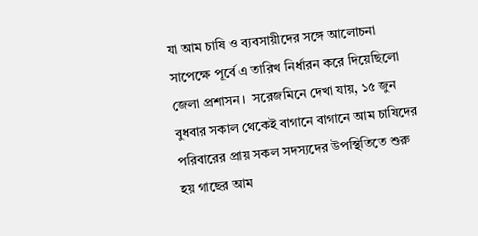যা আম চাষি ও ব্যবসায়ীদের সঙ্গে আলোচনা সাপেক্ষে পূর্বে এ তারিখ নির্ধারন করে দিয়েছিলো জেলা প্রশাসন।  সরেজমিনে দেখা যায়, ১৫ জুন বুধবার সকাল থেকেই বাগানে বাগানে আম চাষিদের পরিবারের প্রায় সকল সদস্যদের উপস্থিতিতে শুরু হয় গাছের আম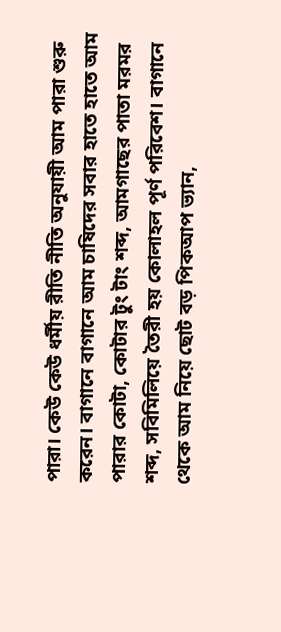পারা। কেউ কেউ ধর্মীয় রীতি নীতি অনুযায়ী আম পারা শুরু করেন। বাগানে বাগানে আম চাষিদের সবার হাতে হাতে আম পারার কোটা, কোটার টুং টাং শব্দ, আমগাছের পাতা মরমর শব্দ, সবিমিলিয়ে তৈরী হয় কোলাহল পূর্ণ পরিবেশ। বাগানে থেকে আম নিয়ে ছোট বড় পিকআপ ভ্যান,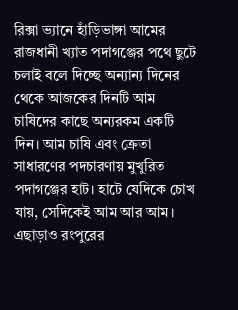রিক্সা ভ্যানে হাঁড়িভাঙ্গা আমের রাজধানী খ্যাত পদাগঞ্জের পথে ছুটে চলাই বলে দিচ্ছে অন্যান্য দিনের থেকে আজকের দিনটি আম চাষিদের কাছে অন্যরকম একটি দিন। আম চাষি এবং ক্রেতা সাধারণের পদচারণায় মুখুরিত পদাগঞ্জের হাট। হাটে যেদিকে চোখ যায়, সেদিকেই আম আর আম। এছাড়াও রংপুরের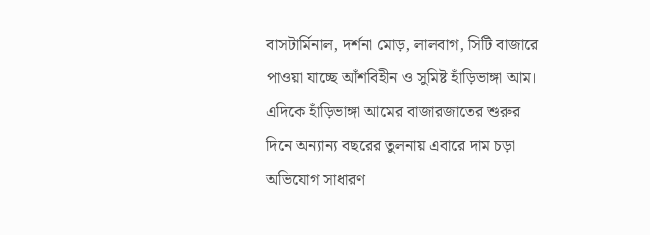বাসটার্মিনাল, দর্শনা মোড়, লালবাগ, সিটি বাজারে পাওয়া যাচ্ছে আঁশবিহীন ও সুমিষ্ট হাঁড়িভাঙ্গা আম। এদিকে হাঁড়িভাঙ্গা আমের বাজারজাতের শুরুর দিনে অন্যান্য বছরের তুলনায় এবারে দাম চড়া অভিযোগ সাধারণ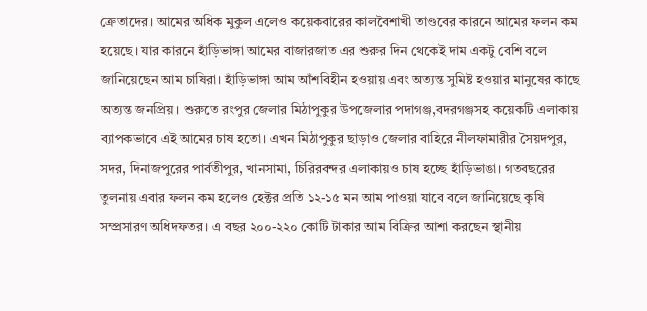ক্রেতাদের। আমের অধিক মুকুল এলেও কয়েকবারের কালবৈশাখী তাণ্ডবের কারনে আমের ফলন কম হয়েছে। যার কারনে হাঁড়িভাঙ্গা আমের বাজারজাত এর শুরুর দিন থেকেই দাম একটু বেশি বলে জানিয়েছেন আম চাষিরা। হাঁড়িভাঙ্গা আম আঁশবিহীন হওয়ায় এবং অত্যন্ত সুমিষ্ট হওয়ার মানুষের কাছে অত্যন্ত জনপ্রিয়। শুরুতে রংপুর জেলার মিঠাপুকুর উপজেলার পদাগঞ্জ,বদরগঞ্জসহ কয়েকটি এলাকায় ব্যাপকভাবে এই আমের চাষ হতো। এখন মিঠাপুকুর ছাড়াও জেলার বাহিরে নীলফামারীর সৈয়দপুর, সদর, দিনাজপুরের পার্বতীপুর, খানসামা, চিরিরবন্দর এলাকায়ও চাষ হচ্ছে হাঁড়িভাঙা। গতবছরের তুলনায় এবার ফলন কম হলেও হেক্টর প্রতি ১২-১৫ মন আম পাওয়া যাবে বলে জানিয়েছে কৃষি সম্প্রসারণ অধিদফতর। এ বছর ২০০-২২০ কোটি টাকার আম বিক্রির আশা করছেন স্থানীয়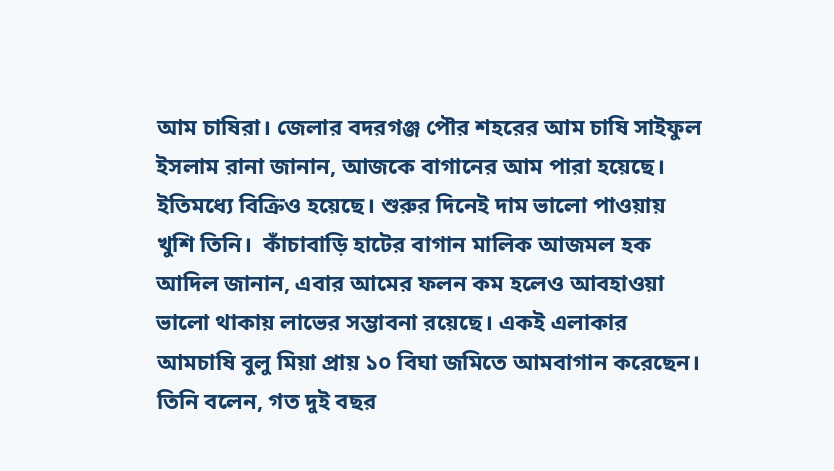আম চাষিরা। জেলার বদরগঞ্জ পৌর শহরের আম চাষি সাইফুল ইসলাম রানা জানান, আজকে বাগানের আম পারা হয়েছে। ইতিমধ্যে বিক্রিও হয়েছে। শুরুর দিনেই দাম ভালো পাওয়ায় খুশি তিনি।  কাঁচাবাড়ি হাটের বাগান মালিক আজমল হক আদিল জানান, এবার আমের ফলন কম হলেও আবহাওয়া ভালো থাকায় লাভের সম্ভাবনা রয়েছে। একই এলাকার আমচাষি বুলু মিয়া প্রায় ১০ বিঘা জমিতে আমবাগান করেছেন। তিনি বলেন, গত দুই বছর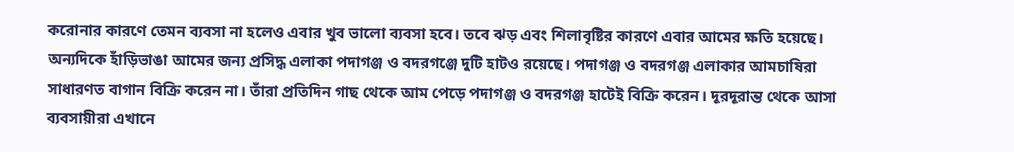করোনার কারণে তেমন ব্যবসা না হলেও এবার খুব ভালো ব্যবসা হবে। তবে ঝড় এবং শিলাবৃষ্টির কারণে এবার আমের ক্ষতি হয়েছে। অন্যদিকে হাঁড়িভাঙা আমের জন্য প্রসিদ্ধ এলাকা পদাগঞ্জ ও বদরগঞ্জে দুটি হাটও রয়েছে। পদাগঞ্জ ও বদরগঞ্জ এলাকার আমচাষিরা সাধারণত বাগান বিক্রি করেন না। তাঁরা প্রতিদিন গাছ থেকে আম পেড়ে পদাগঞ্জ ও বদরগঞ্জ হাটেই বিক্রি করেন। দূরদূরান্ত থেকে আসা ব্যবসায়ীরা এখানে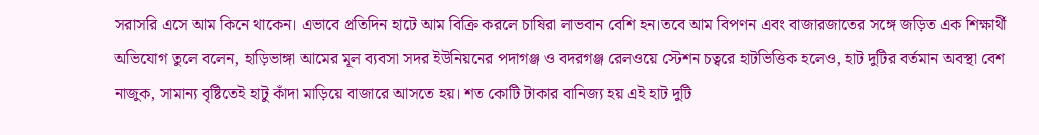সরাসরি এসে আম কিনে থাকেন। এভাবে প্রতিদিন হাটে আম বিক্রি করলে চাষিরা লাভবান বেশি হন।তবে আম বিপণন এবং বাজারজাতের সঙ্গে জড়িত এক শিক্ষার্থী অভিযোগ তুলে বলেন, হাড়িভাঙ্গা আমের মূল ব্যবসা সদর ইউনিয়নের পদাগঞ্জ ও বদরগঞ্জ রেলওয়ে স্টেশন চত্বরে হাটভিত্তিক হলেও, হাট দুটির বর্তমান অবস্থা বেশ নাজুক, সামান্য বৃষ্টিতেই হাটু কাঁদা মাড়িয়ে বাজারে আসতে হয়। শত কোটি টাকার বানিজ্য হয় এই হাট দুটি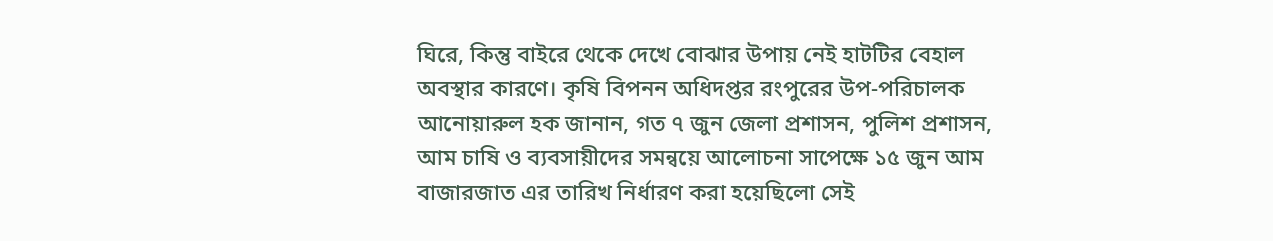ঘিরে, কিন্তু বাইরে থেকে দেখে বোঝার উপায় নেই হাটটির বেহাল অবস্থার কারণে। কৃষি বিপনন অধিদপ্তর রংপুরের উপ-পরিচালক আনোয়ারুল হক জানান, গত ৭ জুন জেলা প্রশাসন, পুলিশ প্রশাসন, আম চাষি ও ব্যবসায়ীদের সমন্বয়ে আলোচনা সাপেক্ষে ১৫ জুন আম বাজারজাত এর তারিখ নির্ধারণ করা হয়েছিলো সেই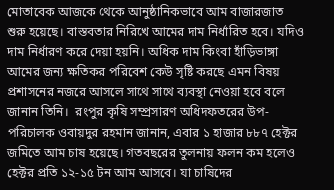মোতাবেক আজকে থেকে আনুষ্ঠানিকভাবে আম বাজারজাত শুরু হয়েছে। বাস্তবতার নিরিখে আমের দাম নির্ধারিত হবে। যদিও দাম নির্ধারণ করে দেয়া হয়নি। অধিক দাম কিংবা হাঁড়িভাঙ্গা আমের জন্য ক্ষতিকর পরিবেশ কেউ সৃষ্টি করছে এমন বিষয় প্রশাসনের নজরে আসলে সাথে সাথে ব্যবস্থা নেওয়া হবে বলে জানান তিনি।  রংপুর কৃষি সম্প্রসারণ অধিদফতরের উপ-পরিচালক ওবায়দুর রহমান জানান, এবার ১ হাজার ৮৮৭ হেক্টর জমিতে আম চাষ হয়েছে। গতবছরের তুলনায় ফলন কম হলেও হেক্টর প্রতি ১২-১৫ টন আম আসবে। যা চাষিদের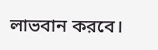লাভবান করবে।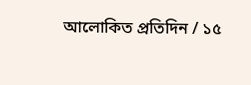আলোকিত প্রতিদিন / ১৫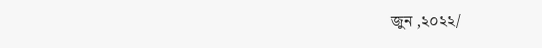জুন ,২০২২/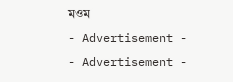মওম
- Advertisement -
- Advertisement -